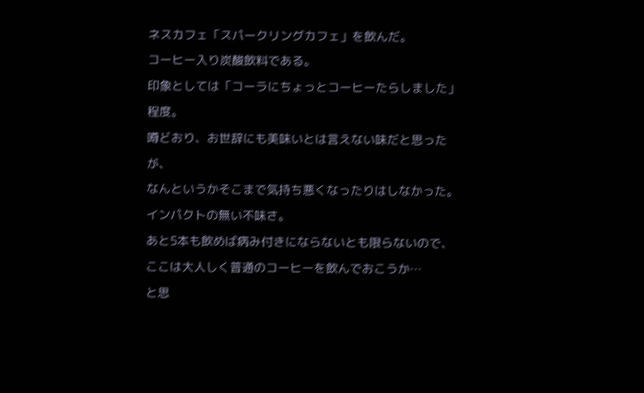ネスカフェ「スパークリングカフェ」を飲んだ。
コーヒー入り炭酸飲料である。
印象としては「コーラにちょっとコーヒーたらしました」程度。
噂どおり、お世辞にも美味いとは言えない味だと思ったが、
なんというかそこまで気持ち悪くなったりはしなかった。
インパクトの無い不味さ。
あと5本も飲めば病み付きにならないとも限らないので、
ここは大人しく普通のコーヒーを飲んでおこうか…
と思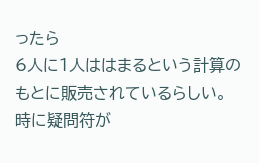ったら
6人に1人ははまるという計算のもとに販売されているらしい。
時に疑問符が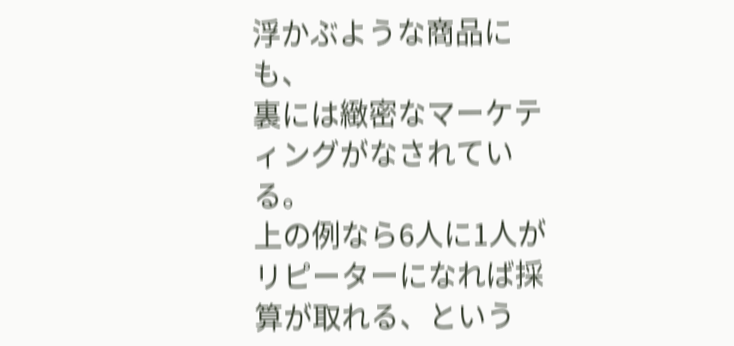浮かぶような商品にも、
裏には緻密なマーケティングがなされている。
上の例なら6人に1人がリピーターになれば採算が取れる、という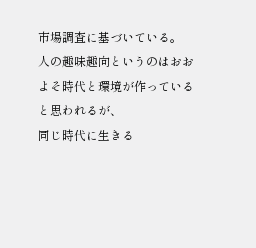市場調査に基づいている。
人の趣味趣向というのはおおよそ時代と環境が作っていると思われるが、
同じ時代に生きる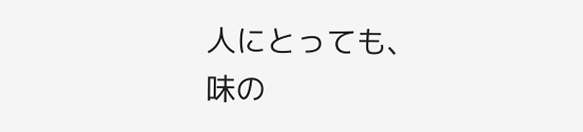人にとっても、
味の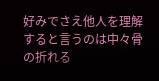好みでさえ他人を理解すると言うのは中々骨の折れる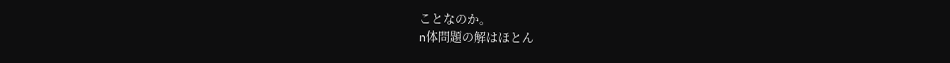ことなのか。
n体問題の解はほとん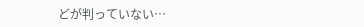どが判っていない…